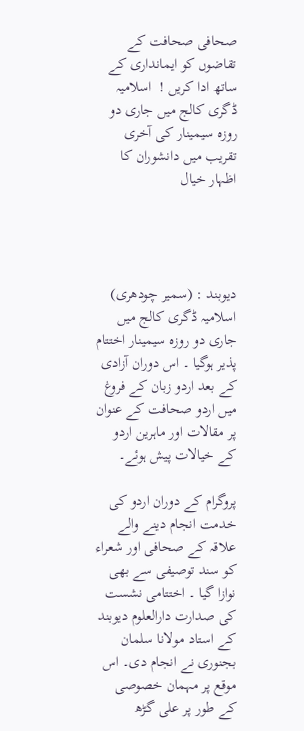صحافی صحافت کے تقاضوں کو ایمانداری کے ساتھ ادا کریں !  اسلامیہ ڈگری کالج میں جاری دو روزہ سیمینار کی آخری تقریب میں دانشوران کا اظہار خیال




دیوبند : (سمیر چودھری) اسلامیہ ڈگری کالج میں جاری دو روزہ سیمینار اختتام پذیر ہوگیا ۔ اس دوران آزادی کے بعد اردو زبان کے فروغ میں اردو صحافت کے عنوان پر مقالات اور ماہرین اردو کے خیالات پیش ہوئے۔

پروگرام کے دوران اردو کی خدمت انجام دینے والے علاقہ کے صحافی اور شعراء کو سند توصیفی سے بھی نوازا گیا ۔ اختتامی نشست کی صدارت دارالعلوم دیوبند کے استاد مولانا سلمان بجنوری نے انجام دی۔ اس موقع پر مہمان خصوصی کے طور پر علی گڑھ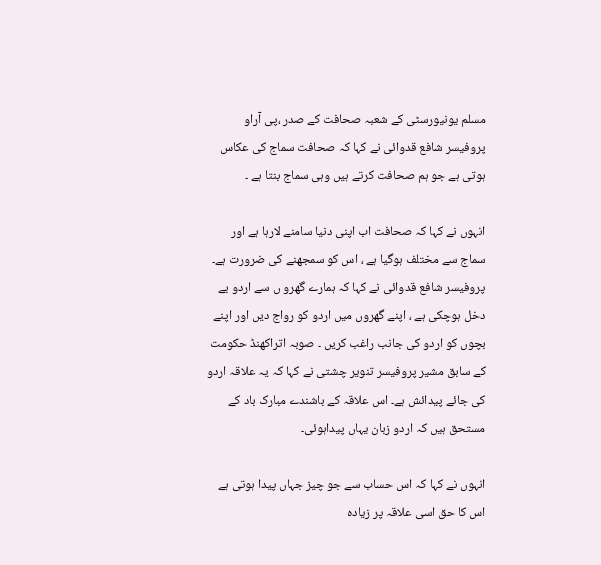مسلم یونیورسٹی کے شعبہ صحافت کے صدر ،پی آراو پروفیسر شافع قدوائی نے کہا کہ صحافت سماج کی عکاس ہوتی ہے جو ہم صحافت کرتے ہیں وہی سماج بنتا ہے ۔

انہوں نے کہا کہ صحافت اب اپنی دنیا سامنے لارہا ہے اور سماج سے مختلف ہوگیا ہے ، اس کو سمجھنے کی ضرورت ہے۔ پروفیسر شافع قدوائی نے کہا کہ ہمارے گھرو ں سے اردو بے دخل ہوچکی ہے ، اپنے گھروں میں اردو کو رواج دیں اور اپنے بچوں کو اردو کی جانب راغب کریں ۔ صوبہ اتراکھنڈ حکومت کے سابق مشیر پروفیسر تنویر چشتی نے کہا کہ یہ علاقہ اردو کی جائے پیدائش ہے۔ اس علاقہ کے باشندے مبارک باد کے مستحق ہیں کہ اردو زبان یہاں پیداہوئی۔

انہوں نے کہا کہ اس حساب سے جو چیز جہاں پیدا ہوتی ہے اس کا حق اسی علاقہ پر زیادہ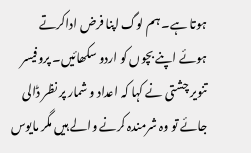ہوتا ہے۔ ہم لوگ اپنا فرض اداکرتے ہوئے اپنے بچوں کو اردو سکھائیں۔ پروفیسر تنویر چشتی نے کہا کہ اعداد و شمار پر نظر ڈالی جائے تو وہ شرمندہ کرنے والے ہیں مگر مایوس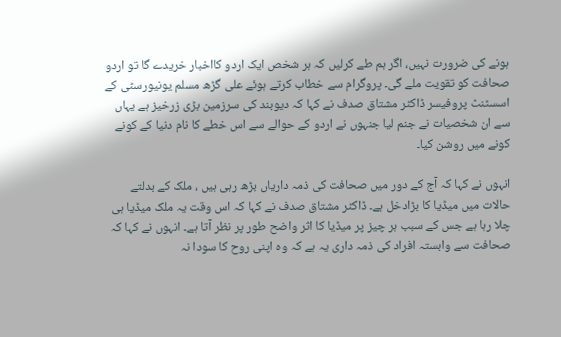ہونے کی ضرورت نہیں، اگر ہم طے کرلیں کہ ہر شخص ایک اردو کااخبار خریدے گا تو اردو صحافت کو تقویت ملے گی۔ پروگرام سے خطاب کرتے ہوئے علی گڑھ مسلم یونیورسٹی کے اسسٹنٹ پروفیسر ڈاکٹر مشتاق صدف نے کہا کہ دیوبند کی سرزمین بڑی زرخیز ہے یہاں سے ان شخصیات نے جنم لیا جنہوں نے اردو کے حوالے سے اس خطے کا نام دنیا کے کونے کونے میں روشن کیا۔

انہوں نے کہا کہ آج کے دور میں صحافت کی ذمہ داریاں بڑھ رہی ہیں ، ملک کے بدلتے حالات میں میڈیا کا بڑادخل ہے۔ ڈاکٹر مشتاق صدف نے کہا کہ اس وقت یہ ملک میڈیا ہی چلا رہا ہے جس کے سبب ہر چیز پر میڈیا کا اثر واضح طور پر نظر آتا ہے۔ انہوں نے کہا کہ صحافت سے وابستہ افراد کی ذمہ داری یہ ہے کہ وہ اپنی روح کا سودا نہ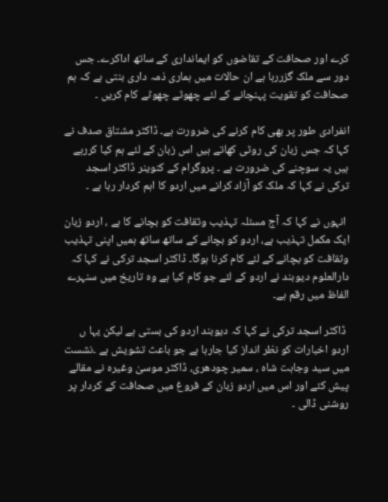کرے اور صحافت کے تقاضوں کو ایمانداری کے ساتھ اداکرے۔ جس دور سے ملک گزررہا ہے ان حالات میں ہماری ذمہ داری بنتی ہے کہ ہم صحافت کو تقویت پہنچانے کے لئے چھوٹے چھوٹے کام کریں ۔

انفرادی طور پر بھی کام کرنے کی ضرورت ہے۔ ڈاکٹر مشتاق صدف نے کہا کہ جس زبان کی روٹی کھاتے ہیں اس زبان کے لئے ہم کیا کررہے ہیں یہ سوچنے کی ضرورت ہے ۔ پروگرام کے کنوینر ڈاکٹر اسجد ترکی نے کہا کہ ملک کو آزاد کرانے میں اردو کا اہم کردار رہا ہے ۔

 انہوں نے کہا کہ آج مسئلہ تہذیب وثقافت کو بچانے کا ہے ، اردو زبان ایک مکمل تہذیب ہے، اردو کو بچانے کے ساتھ ساتھ ہمیں اپنی تہذیب وثقافت کو بچانے کے لئے کام کرنا ہوگا۔ ڈاکٹر اسجد ترکی نے کہا کہ دارالعلوم دیوبند نے اردو کے لئے جو کام کیا ہے وہ تاریخ میں سنہرے الفاظ میں رقم ہے۔

 ڈاکٹر اسجد ترکی نے کہا کہ دیوبند اردو کی بستی ہے لیکن یہا ں اردو اخبارات کو نظر انداز کیا جارہا ہے جو باعث تشویش ہے ۔نشست میں سید وجاہت شاہ ، سمیر چودھری، ڈاکٹر موسیٰ وغیرہ نے مقالے پیش کئے اور اس میں اردو زبان کے فروغ میں صحافت کے کردار پر روشنی ڈالی ۔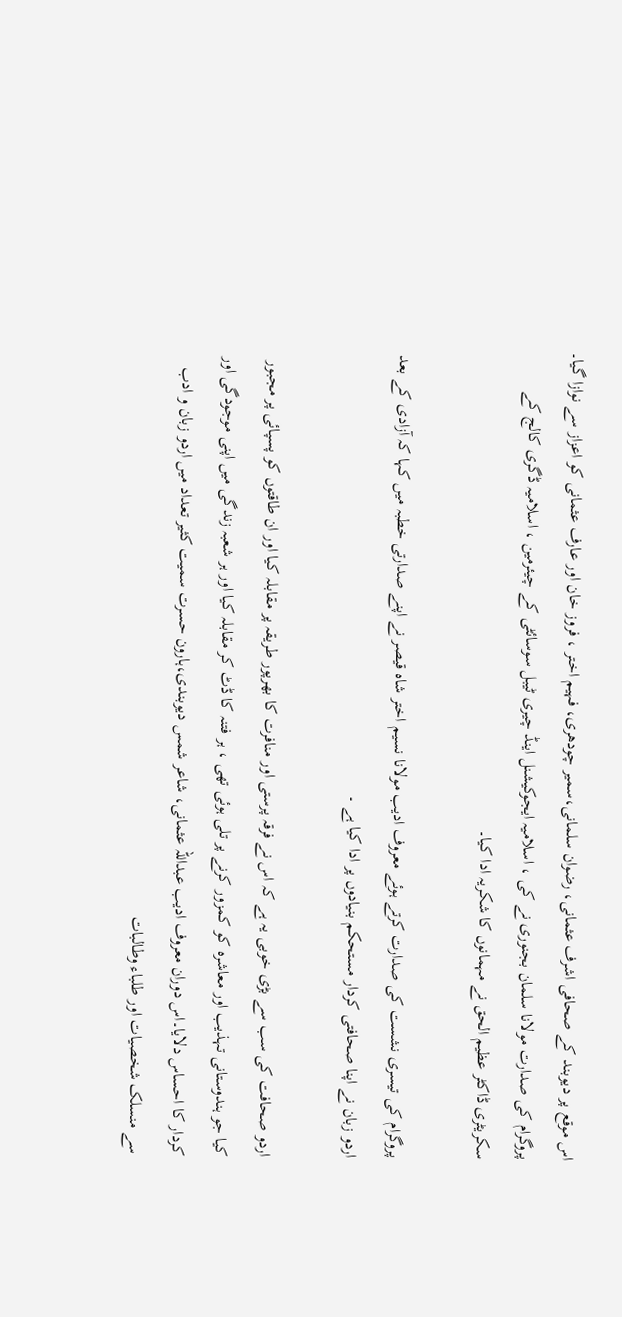اس موقع پر دیوبند کے صحافی اشرف عثمانی، رضوان سلمانی،سمیر چودھری، فہیم اختر ، فروز خان اور عارف عثمانی کو اعزاز سے نوازا گیا۔ پروگرام کی صدارت مولانا سلمان بجنوری نے کی ، اسلامیہ ایجوکیشنل اینڈ چیری ٹیبل سوسائٹی کے چیئرمین ، اسلامیہ ڈگری کالج کے سکریٹری ڈاکٹر عظیم الحق نے مہمانوں کا شکریہ ادا کیا۔

پروگرام کی تیسری نشست کی صدارت کرتے ہوئے معروف ادیب مولانا نسیم اختر شاہ قیصر نے اپنے صدارتی خطبہ میں کہا کہ آزادی کے بعد اردو زبان نے اپنا صحافتی کردار مستحکم بنیادوں پر ادا کیا ہے ۔

اردو صحافت کی سب سے بڑی خوبی یہ ہے کہ اس نے فرقہ پرستی اور منافرت کا بھرپور طریقہ پر مقابلہ کیا اور ان طاقتوں کو پسپائی پر مجبور کیا جو ہندوستانی تہذیب اور معاشرہ کو کمزور کرنے پر تلی ہوئی تھی ، ہر فتنہ کا ڈٹ کر مقابلہ کیا اور ہر شعبہ زندگی میں اپنی موجودگی اور کردار کا احساس دلایا۔اس دوران معروف ادیب عبداللہ عثمانی، شاعر شمس دیوبندی،ہارون حسرت سمیت کثیر تعداد میں اردو زبان و ادب سے منسلک شخصیات اور طلباء وطالبات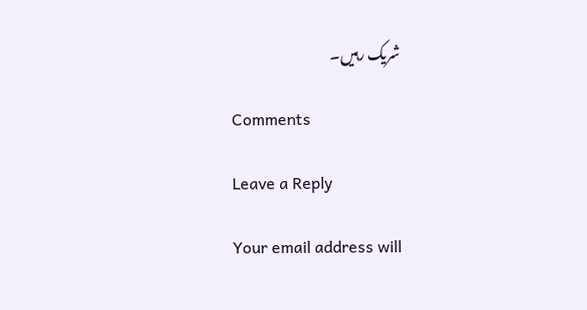شریک رہیں۔

Comments

Leave a Reply

Your email address will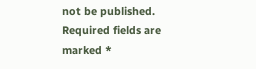not be published. Required fields are marked *